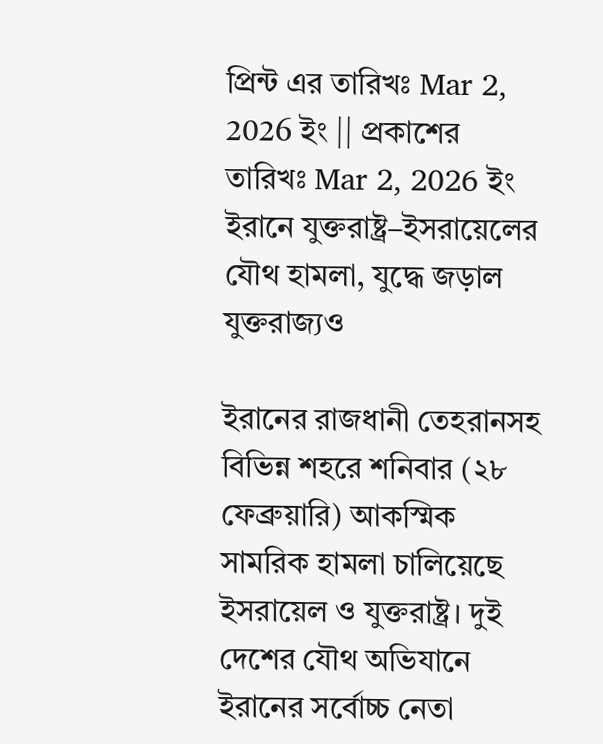প্রিন্ট এর তারিখঃ Mar 2, 2026 ইং || প্রকাশের তারিখঃ Mar 2, 2026 ইং
ইরানে যুক্তরাষ্ট্র–ইসরায়েলের যৌথ হামলা, যুদ্ধে জড়াল যুক্তরাজ্যও

ইরানের রাজধানী তেহরানসহ বিভিন্ন শহরে শনিবার (২৮ ফেব্রুয়ারি) আকস্মিক সামরিক হামলা চালিয়েছে ইসরায়েল ও যুক্তরাষ্ট্র। দুই দেশের যৌথ অভিযানে ইরানের সর্বোচ্চ নেতা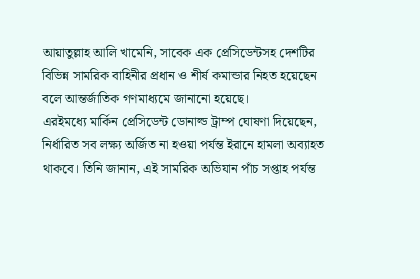আয়াতুল্লাহ আলি খামেনি, সাবেক এক প্রেসিডেন্টসহ দেশটির বিভিন্ন সামরিক বাহিনীর প্রধান ও শীর্ষ কমান্ডার নিহত হয়েছেন বলে আন্তর্জাতিক গণমাধ্যমে জানানো হয়েছে।
এরইমধ্যে মার্কিন প্রেসিডেন্ট ডোনাল্ড ট্রাম্প ঘোষণা দিয়েছেন, নির্ধারিত সব লক্ষ্য অর্জিত না হওয়া পর্যন্ত ইরানে হামলা অব্যাহত থাকবে। তিনি জানান, এই সামরিক অভিযান পাঁচ সপ্তাহ পর্যন্ত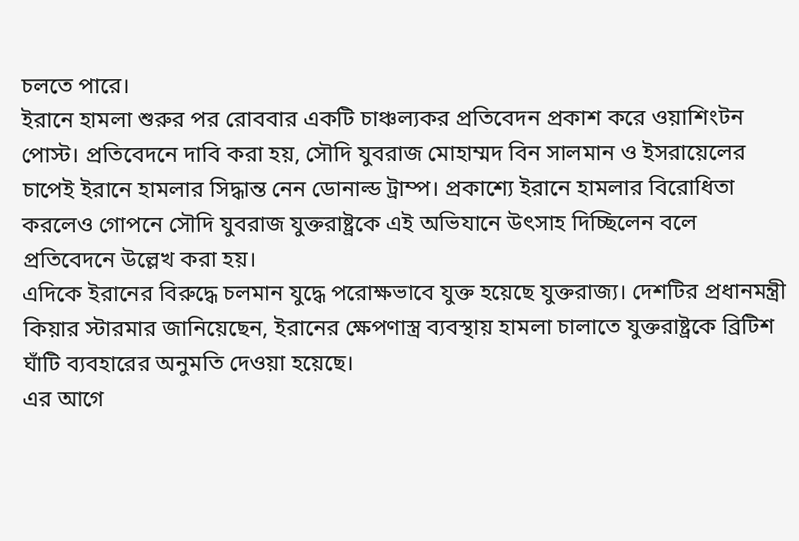চলতে পারে।
ইরানে হামলা শুরুর পর রোববার একটি চাঞ্চল্যকর প্রতিবেদন প্রকাশ করে ওয়াশিংটন পোস্ট। প্রতিবেদনে দাবি করা হয়, সৌদি যুবরাজ মোহাম্মদ বিন সালমান ও ইসরায়েলের চাপেই ইরানে হামলার সিদ্ধান্ত নেন ডোনাল্ড ট্রাম্প। প্রকাশ্যে ইরানে হামলার বিরোধিতা করলেও গোপনে সৌদি যুবরাজ যুক্তরাষ্ট্রকে এই অভিযানে উৎসাহ দিচ্ছিলেন বলে প্রতিবেদনে উল্লেখ করা হয়।
এদিকে ইরানের বিরুদ্ধে চলমান যুদ্ধে পরোক্ষভাবে যুক্ত হয়েছে যুক্তরাজ্য। দেশটির প্রধানমন্ত্রী কিয়ার স্টারমার জানিয়েছেন, ইরানের ক্ষেপণাস্ত্র ব্যবস্থায় হামলা চালাতে যুক্তরাষ্ট্রকে ব্রিটিশ ঘাঁটি ব্যবহারের অনুমতি দেওয়া হয়েছে।
এর আগে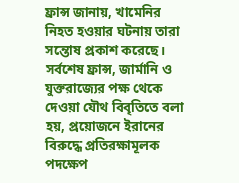ফ্রান্স জানায়, খামেনির নিহত হওয়ার ঘটনায় তারা সন্তোষ প্রকাশ করেছে। সর্বশেষ ফ্রান্স, জার্মানি ও যুক্তরাজ্যের পক্ষ থেকে দেওয়া যৌথ বিবৃতিতে বলা হয়, প্রয়োজনে ইরানের বিরুদ্ধে প্রতিরক্ষামূলক পদক্ষেপ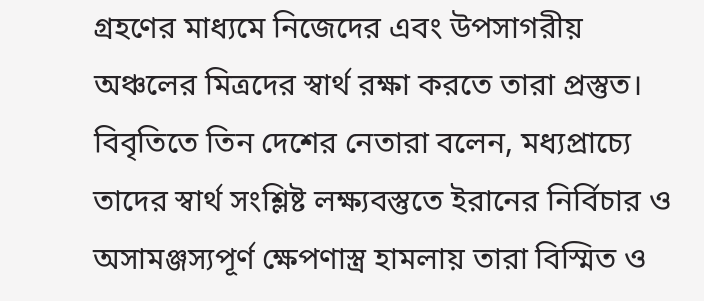গ্রহণের মাধ্যমে নিজেদের এবং উপসাগরীয় অঞ্চলের মিত্রদের স্বার্থ রক্ষা করতে তারা প্রস্তুত।
বিবৃতিতে তিন দেশের নেতারা বলেন, মধ্যপ্রাচ্যে তাদের স্বার্থ সংশ্লিষ্ট লক্ষ্যবস্তুতে ইরানের নির্বিচার ও অসামঞ্জস্যপূর্ণ ক্ষেপণাস্ত্র হামলায় তারা বিস্মিত ও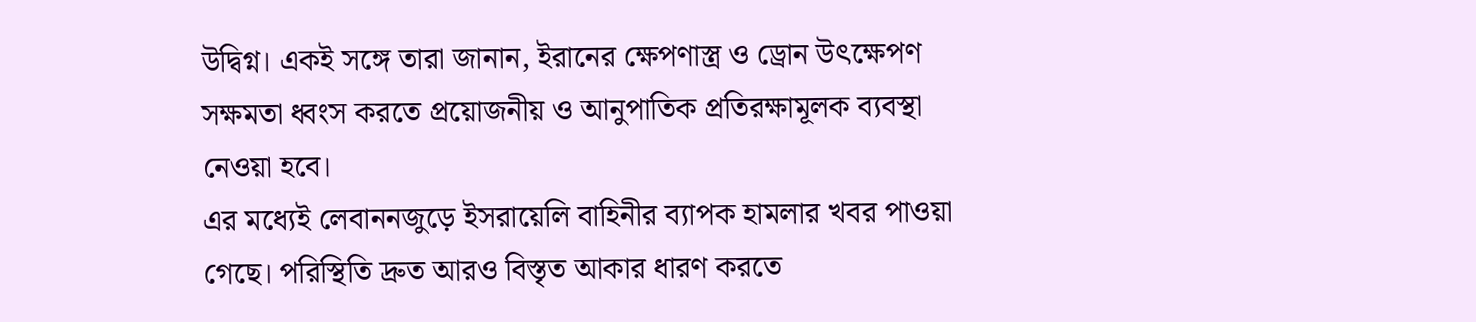উদ্বিগ্ন। একই সঙ্গে তারা জানান, ইরানের ক্ষেপণাস্ত্র ও ড্রোন উৎক্ষেপণ সক্ষমতা ধ্বংস করতে প্রয়োজনীয় ও আনুপাতিক প্রতিরক্ষামূলক ব্যবস্থা নেওয়া হবে।
এর মধ্যেই লেবাননজুড়ে ইসরায়েলি বাহিনীর ব্যাপক হামলার খবর পাওয়া গেছে। পরিস্থিতি দ্রুত আরও বিস্তৃত আকার ধারণ করতে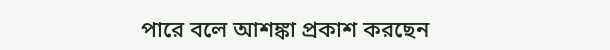পারে বলে আশঙ্কা প্রকাশ করছেন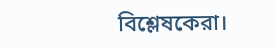বিশ্লেষকেরা।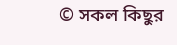© সকল কিছুর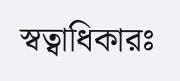স্বত্বাধিকারঃ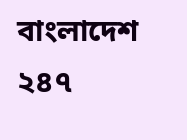বাংলাদেশ ২৪৭